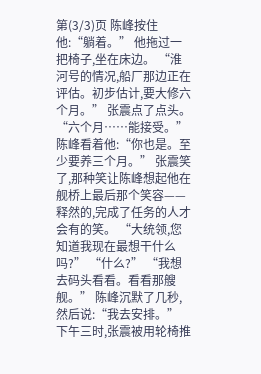第(3/3)页 陈峰按住他:“躺着。” 他拖过一把椅子,坐在床边。 “淮河号的情况,船厂那边正在评估。初步估计,要大修六个月。” 张震点了点头。 “六个月……能接受。” 陈峰看着他:“你也是。至少要养三个月。” 张震笑了,那种笑让陈峰想起他在舰桥上最后那个笑容——释然的,完成了任务的人才会有的笑。 “大统领,您知道我现在最想干什么吗?” “什么?” “我想去码头看看。看看那艘舰。” 陈峰沉默了几秒,然后说:“我去安排。” 下午三时,张震被用轮椅推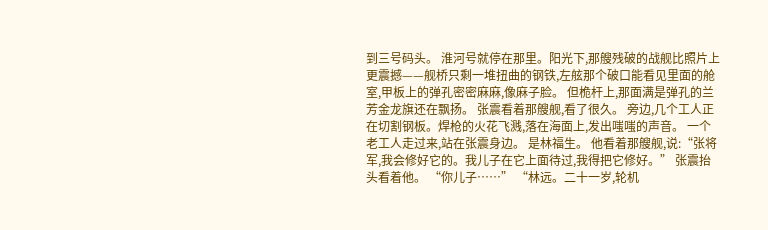到三号码头。 淮河号就停在那里。阳光下,那艘残破的战舰比照片上更震撼——舰桥只剩一堆扭曲的钢铁,左舷那个破口能看见里面的舱室,甲板上的弹孔密密麻麻,像麻子脸。 但桅杆上,那面满是弹孔的兰芳金龙旗还在飘扬。 张震看着那艘舰,看了很久。 旁边,几个工人正在切割钢板。焊枪的火花飞溅,落在海面上,发出嗤嗤的声音。 一个老工人走过来,站在张震身边。 是林福生。 他看着那艘舰,说:“张将军,我会修好它的。我儿子在它上面待过,我得把它修好。” 张震抬头看着他。 “你儿子……” “林远。二十一岁,轮机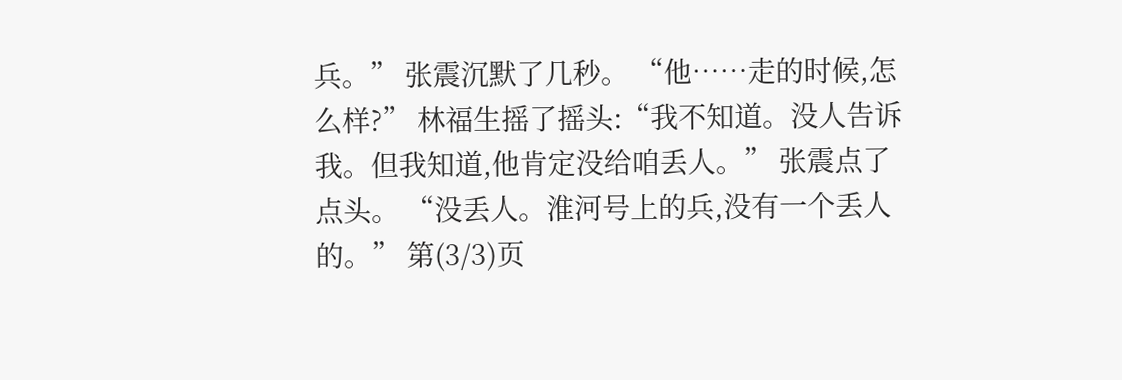兵。” 张震沉默了几秒。 “他……走的时候,怎么样?” 林福生摇了摇头:“我不知道。没人告诉我。但我知道,他肯定没给咱丢人。” 张震点了点头。 “没丢人。淮河号上的兵,没有一个丢人的。” 第(3/3)页